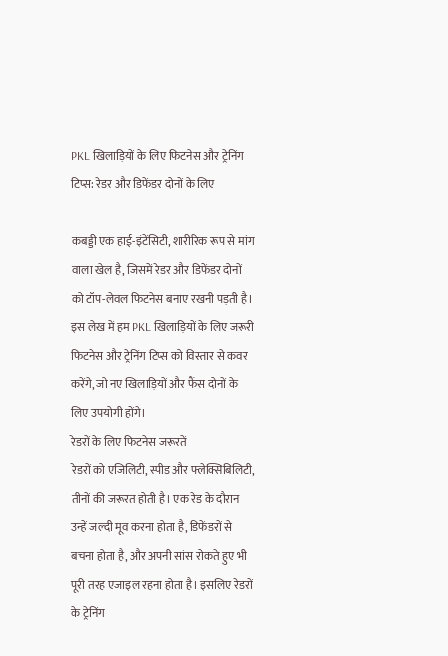PKL खिलाड़ियों के लिए फिटनेस और ट्रेनिंग टिप्स: रेडर और डिफेंडर दोनों के लिए

कबड्डी एक हाई-इंटेंसिटी, शारीरिक रूप से मांग वाला खेल है, जिसमें रेडर और डिफेंडर दोनों को टॉप-लेवल फिटनेस बनाए रखनी पड़ती है। इस लेख में हम PKL खिलाड़ियों के लिए जरूरी फिटनेस और ट्रेनिंग टिप्स को विस्तार से कवर करेंगे, जो नए खिलाड़ियों और फैंस दोनों के लिए उपयोगी होंगे।
रेडरों के लिए फिटनेस जरूरतें
रेडरों को एजिलिटी, स्पीड और फ्लेक्सिबिलिटी, तीनों की जरूरत होती है। एक रेड के दौरान उन्हें जल्दी मूव करना होता है, डिफेंडरों से बचना होता है, और अपनी सांस रोकते हुए भी पूरी तरह एजाइल रहना होता है। इसलिए रेडरों के ट्रेनिंग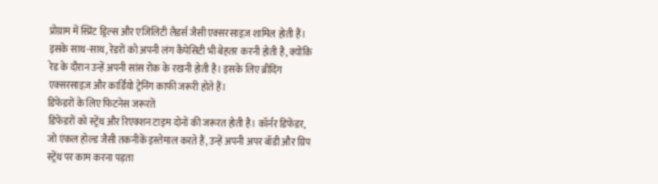प्रोग्राम में स्प्रिंट ड्रिल्स और एजिलिटी लैडर्स जैसी एक्सरसाइज़ शामिल होती हैं।
इसके साथ-साथ, रेडरों को अपनी लंग कैपेसिटी भी बेहतर करनी होती है, क्योंकि रेड के दौरान उन्हें अपनी सांस रोक के रखनी होती है। इसके लिए ब्रीदिंग एक्सरसाइज़ और कार्डियो ट्रेनिंग काफी जरूरी होते हैं।
डिफेंडरों के लिए फिटनेस जरूरतें
डिफेंडरों को स्ट्रेंथ और रिएक्शन टाइम दोनों की जरूरत होती है। कॉर्नर डिफेंडर, जो एंकल होल्ड जैसी तकनीकें इस्तेमाल करते हैं, उन्हें अपनी अपर बॉडी और ग्रिप स्ट्रेंथ पर काम करना पड़ता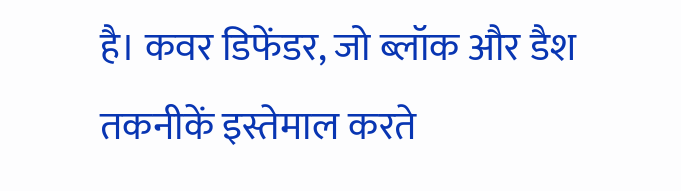है। कवर डिफेंडर, जो ब्लॉक और डैश तकनीकें इस्तेमाल करते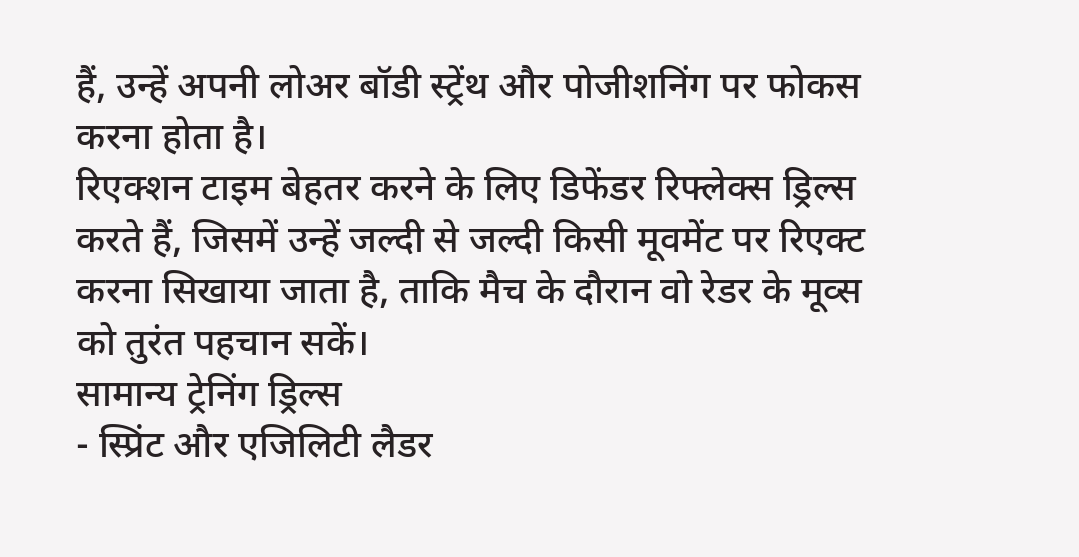हैं, उन्हें अपनी लोअर बॉडी स्ट्रेंथ और पोजीशनिंग पर फोकस करना होता है।
रिएक्शन टाइम बेहतर करने के लिए डिफेंडर रिफ्लेक्स ड्रिल्स करते हैं, जिसमें उन्हें जल्दी से जल्दी किसी मूवमेंट पर रिएक्ट करना सिखाया जाता है, ताकि मैच के दौरान वो रेडर के मूव्स को तुरंत पहचान सकें।
सामान्य ट्रेनिंग ड्रिल्स
- स्प्रिंट और एजिलिटी लैडर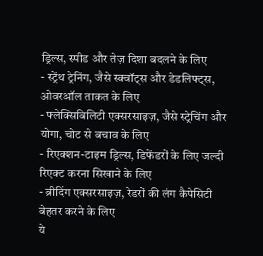ड्रिल्स, स्पीड और तेज़ दिशा बदलने के लिए
- स्ट्रेंथ ट्रेनिंग, जैसे स्क्वॉट्स और डेडलिफ्ट्स, ओवरऑल ताकत के लिए
- फ्लेक्सिबिलिटी एक्सरसाइज़, जैसे स्ट्रेचिंग और योगा, चोट से बचाव के लिए
- रिएक्शन-टाइम ड्रिल्स, डिफेंडरों के लिए जल्दी रिएक्ट करना सिखाने के लिए
- ब्रीदिंग एक्सरसाइज़, रेडरों की लंग कैपेसिटी बेहतर करने के लिए
ये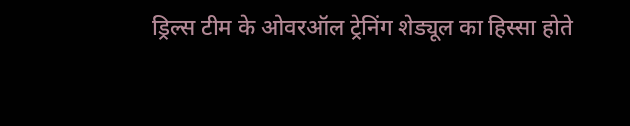ड्रिल्स टीम के ओवरऑल ट्रेनिंग शेड्यूल का हिस्सा होते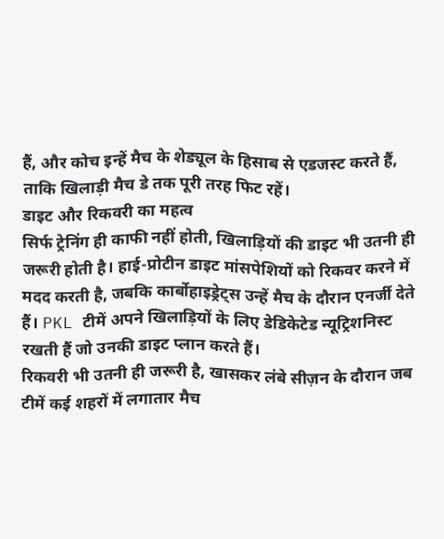हैं, और कोच इन्हें मैच के शेड्यूल के हिसाब से एडजस्ट करते हैं, ताकि खिलाड़ी मैच डे तक पूरी तरह फिट रहें।
डाइट और रिकवरी का महत्व
सिर्फ ट्रेनिंग ही काफी नहीं होती, खिलाड़ियों की डाइट भी उतनी ही जरूरी होती है। हाई-प्रोटीन डाइट मांसपेशियों को रिकवर करने में मदद करती है, जबकि कार्बोहाइड्रेट्स उन्हें मैच के दौरान एनर्जी देते हैं। PKL टीमें अपने खिलाड़ियों के लिए डेडिकेटेड न्यूट्रिशनिस्ट रखती हैं जो उनकी डाइट प्लान करते हैं।
रिकवरी भी उतनी ही जरूरी है, खासकर लंबे सीज़न के दौरान जब टीमें कई शहरों में लगातार मैच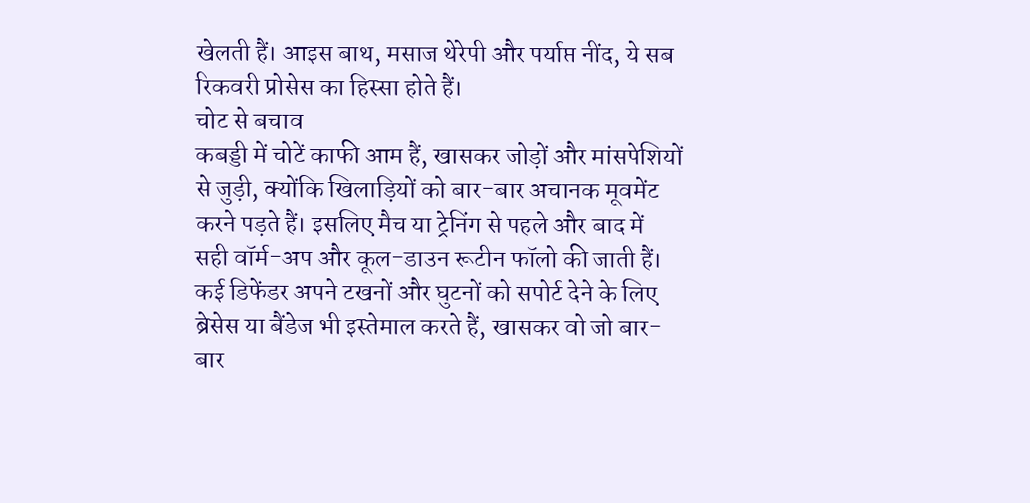खेलती हैं। आइस बाथ, मसाज थेरेपी और पर्याप्त नींद, ये सब रिकवरी प्रोसेस का हिस्सा होते हैं।
चोट से बचाव
कबड्डी में चोटें काफी आम हैं, खासकर जोड़ों और मांसपेशियों से जुड़ी, क्योंकि खिलाड़ियों को बार-बार अचानक मूवमेंट करने पड़ते हैं। इसलिए मैच या ट्रेनिंग से पहले और बाद में सही वॉर्म-अप और कूल-डाउन रूटीन फॉलो की जाती हैं।
कई डिफेंडर अपने टखनों और घुटनों को सपोर्ट देने के लिए ब्रेसेस या बैंडेज भी इस्तेमाल करते हैं, खासकर वो जो बार-बार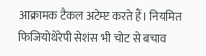आक्रामक टैकल अटेम्प्ट करते हैं। नियमित फिजियोथेरेपी सेशंस भी चोट से बचाव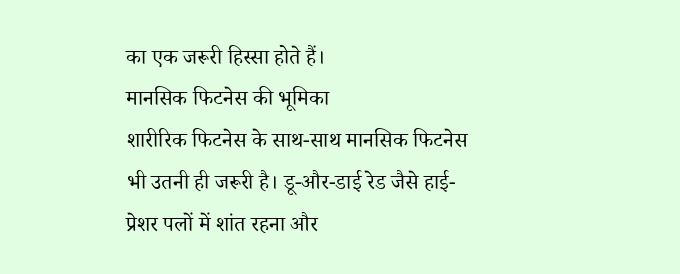का एक जरूरी हिस्सा होते हैं।
मानसिक फिटनेस की भूमिका
शारीरिक फिटनेस के साथ-साथ मानसिक फिटनेस भी उतनी ही जरूरी है। डू-और-डाई रेड जैसे हाई-प्रेशर पलों में शांत रहना और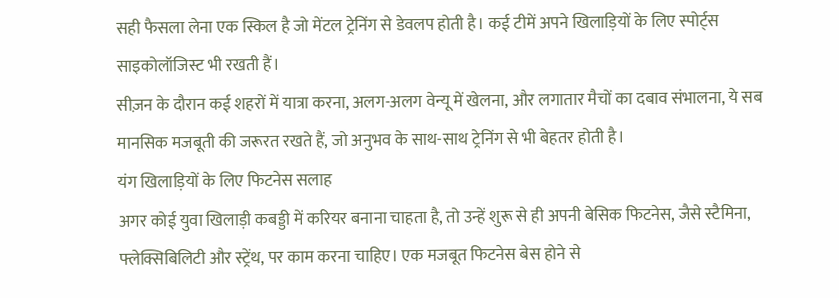सही फैसला लेना एक स्किल है जो मेंटल ट्रेनिंग से डेवलप होती है। कई टीमें अपने खिलाड़ियों के लिए स्पोर्ट्स साइकोलॉजिस्ट भी रखती हैं।
सीज़न के दौरान कई शहरों में यात्रा करना, अलग-अलग वेन्यू में खेलना, और लगातार मैचों का दबाव संभालना, ये सब मानसिक मजबूती की जरूरत रखते हैं, जो अनुभव के साथ-साथ ट्रेनिंग से भी बेहतर होती है।
यंग खिलाड़ियों के लिए फिटनेस सलाह
अगर कोई युवा खिलाड़ी कबड्डी में करियर बनाना चाहता है, तो उन्हें शुरू से ही अपनी बेसिक फिटनेस, जैसे स्टैमिना, फ्लेक्सिबिलिटी और स्ट्रेंथ, पर काम करना चाहिए। एक मजबूत फिटनेस बेस होने से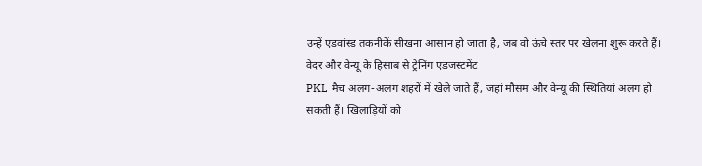उन्हें एडवांस्ड तकनीकें सीखना आसान हो जाता है, जब वो ऊंचे स्तर पर खेलना शुरू करते हैं।
वेदर और वेन्यू के हिसाब से ट्रेनिंग एडजस्टमेंट
PKL मैच अलग-अलग शहरों में खेले जाते हैं, जहां मौसम और वेन्यू की स्थितियां अलग हो सकती हैं। खिलाड़ियों को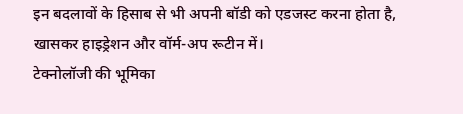इन बदलावों के हिसाब से भी अपनी बॉडी को एडजस्ट करना होता है, खासकर हाइड्रेशन और वॉर्म-अप रूटीन में।
टेक्नोलॉजी की भूमिका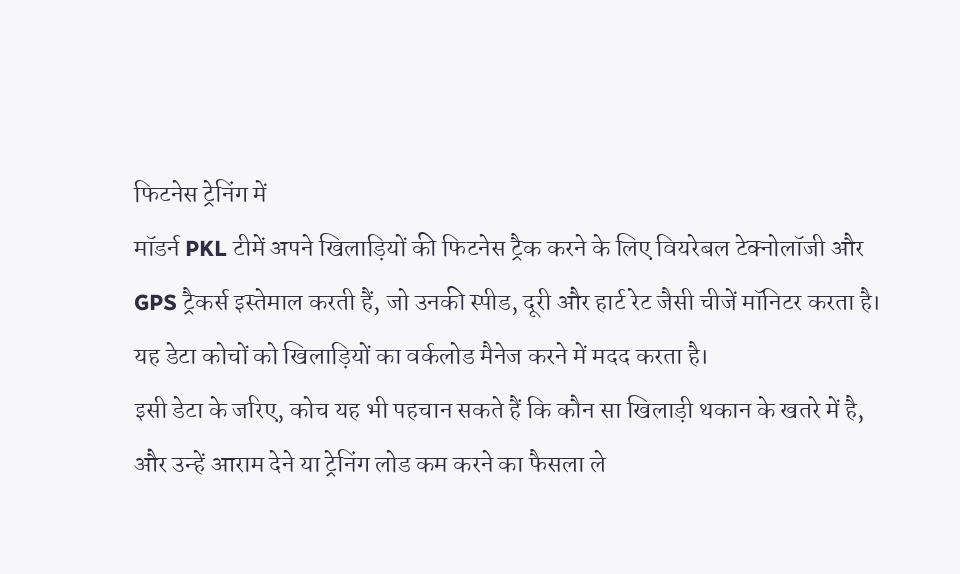फिटनेस ट्रेनिंग में
मॉडर्न PKL टीमें अपने खिलाड़ियों की फिटनेस ट्रैक करने के लिए वियरेबल टेक्नोलॉजी और GPS ट्रैकर्स इस्तेमाल करती हैं, जो उनकी स्पीड, दूरी और हार्ट रेट जैसी चीजें मॉनिटर करता है। यह डेटा कोचों को खिलाड़ियों का वर्कलोड मैनेज करने में मदद करता है।
इसी डेटा के जरिए, कोच यह भी पहचान सकते हैं कि कौन सा खिलाड़ी थकान के खतरे में है, और उन्हें आराम देने या ट्रेनिंग लोड कम करने का फैसला ले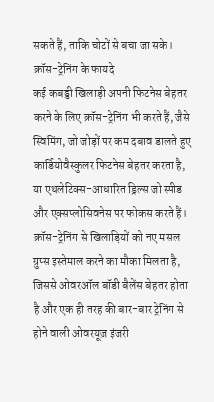सकते हैं, ताकि चोटों से बचा जा सके।
क्रॉस-ट्रेनिंग के फायदे
कई कबड्डी खिलाड़ी अपनी फिटनेस बेहतर करने के लिए क्रॉस-ट्रेनिंग भी करते हैं, जैसे स्विमिंग, जो जोड़ों पर कम दबाव डालते हुए कार्डियोवैस्कुलर फिटनेस बेहतर करता है, या एथलेटिक्स-आधारित ड्रिल्स जो स्पीड और एक्सप्लोसिवनेस पर फोकस करते हैं।
क्रॉस-ट्रेनिंग से खिलाड़ियों को नए मसल ग्रुप्स इस्तेमाल करने का मौका मिलता है, जिससे ओवरऑल बॉडी बैलेंस बेहतर होता है और एक ही तरह की बार-बार ट्रेनिंग से होने वाली ओवरयूज़ इंजरी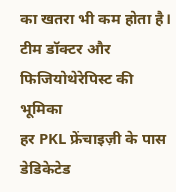का खतरा भी कम होता है।
टीम डॉक्टर और फिजियोथेरेपिस्ट की भूमिका
हर PKL फ्रेंचाइज़ी के पास डेडिकेटेड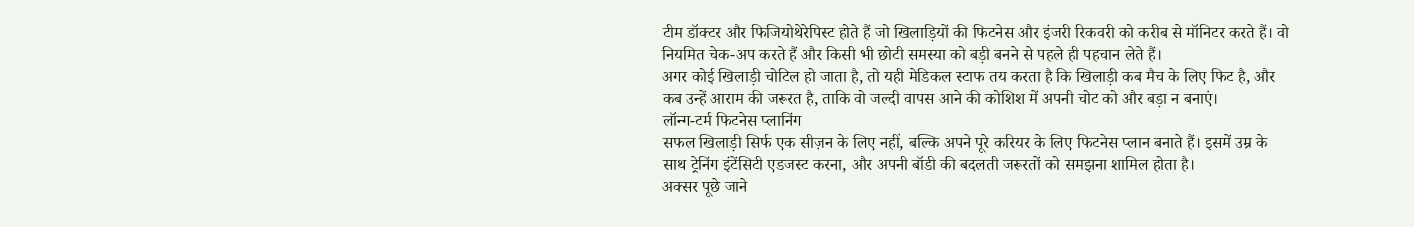टीम डॉक्टर और फिजियोथेरेपिस्ट होते हैं जो खिलाड़ियों की फिटनेस और इंजरी रिकवरी को करीब से मॉनिटर करते हैं। वो नियमित चेक-अप करते हैं और किसी भी छोटी समस्या को बड़ी बनने से पहले ही पहचान लेते हैं।
अगर कोई खिलाड़ी चोटिल हो जाता है, तो यही मेडिकल स्टाफ तय करता है कि खिलाड़ी कब मैच के लिए फिट है, और कब उन्हें आराम की जरूरत है, ताकि वो जल्दी वापस आने की कोशिश में अपनी चोट को और बड़ा न बनाएं।
लॉन्ग-टर्म फिटनेस प्लानिंग
सफल खिलाड़ी सिर्फ एक सीज़न के लिए नहीं, बल्कि अपने पूरे करियर के लिए फिटनेस प्लान बनाते हैं। इसमें उम्र के साथ ट्रेनिंग इंटेंसिटी एडजस्ट करना, और अपनी बॉडी की बदलती जरूरतों को समझना शामिल होता है।
अक्सर पूछे जाने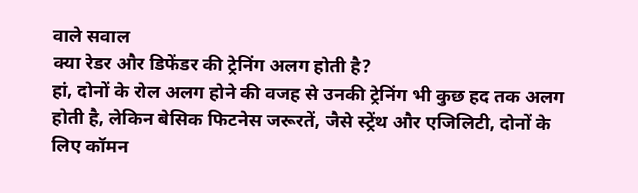वाले सवाल
क्या रेडर और डिफेंडर की ट्रेनिंग अलग होती है?
हां, दोनों के रोल अलग होने की वजह से उनकी ट्रेनिंग भी कुछ हद तक अलग होती है, लेकिन बेसिक फिटनेस जरूरतें, जैसे स्ट्रेंथ और एजिलिटी, दोनों के लिए कॉमन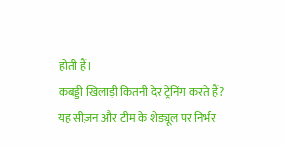होती हैं।
कबड्डी खिलाड़ी कितनी देर ट्रेनिंग करते हैं?
यह सीज़न और टीम के शेड्यूल पर निर्भर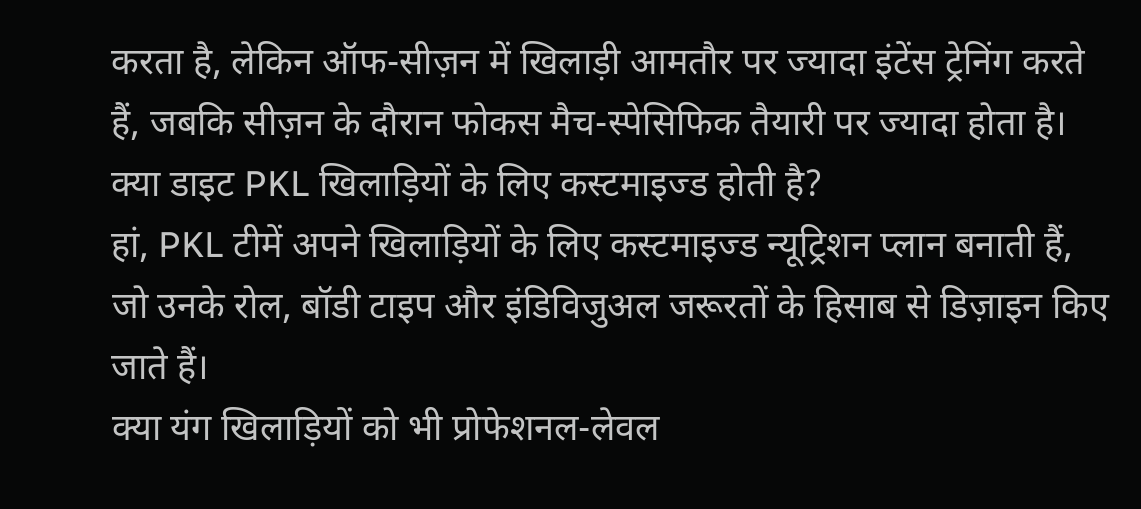करता है, लेकिन ऑफ-सीज़न में खिलाड़ी आमतौर पर ज्यादा इंटेंस ट्रेनिंग करते हैं, जबकि सीज़न के दौरान फोकस मैच-स्पेसिफिक तैयारी पर ज्यादा होता है।
क्या डाइट PKL खिलाड़ियों के लिए कस्टमाइज्ड होती है?
हां, PKL टीमें अपने खिलाड़ियों के लिए कस्टमाइज्ड न्यूट्रिशन प्लान बनाती हैं, जो उनके रोल, बॉडी टाइप और इंडिविजुअल जरूरतों के हिसाब से डिज़ाइन किए जाते हैं।
क्या यंग खिलाड़ियों को भी प्रोफेशनल-लेवल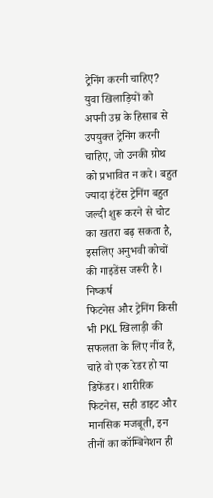ट्रेनिंग करनी चाहिए?
युवा खिलाड़ियों को अपनी उम्र के हिसाब से उपयुक्त ट्रेनिंग करनी चाहिए, जो उनकी ग्रोथ को प्रभावित न करे। बहुत ज्यादा इंटेंस ट्रेनिंग बहुत जल्दी शुरू करने से चोट का खतरा बढ़ सकता है, इसलिए अनुभवी कोचों की गाइडेंस जरूरी है।
निष्कर्ष
फिटनेस और ट्रेनिंग किसी भी PKL खिलाड़ी की सफलता के लिए नींव हैं, चाहे वो एक रेडर हो या डिफेंडर। शारीरिक फिटनेस, सही डाइट और मानसिक मजबूती, इन तीनों का कॉम्बिनेशन ही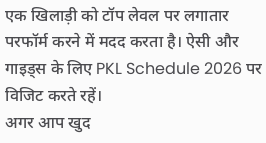एक खिलाड़ी को टॉप लेवल पर लगातार परफॉर्म करने में मदद करता है। ऐसी और गाइड्स के लिए PKL Schedule 2026 पर विजिट करते रहें।
अगर आप खुद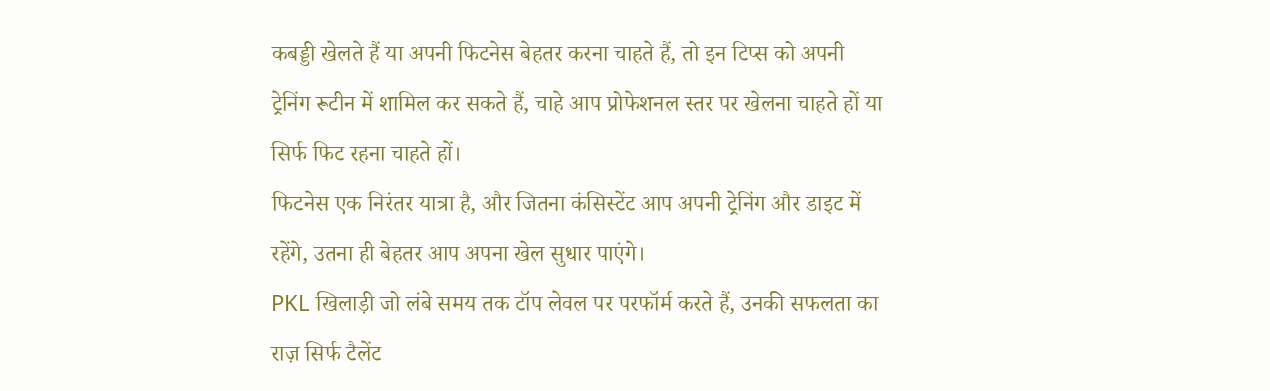कबड्डी खेलते हैं या अपनी फिटनेस बेहतर करना चाहते हैं, तो इन टिप्स को अपनी ट्रेनिंग रूटीन में शामिल कर सकते हैं, चाहे आप प्रोफेशनल स्तर पर खेलना चाहते हों या सिर्फ फिट रहना चाहते हों।
फिटनेस एक निरंतर यात्रा है, और जितना कंसिस्टेंट आप अपनी ट्रेनिंग और डाइट में रहेंगे, उतना ही बेहतर आप अपना खेल सुधार पाएंगे।
PKL खिलाड़ी जो लंबे समय तक टॉप लेवल पर परफॉर्म करते हैं, उनकी सफलता का राज़ सिर्फ टैलेंट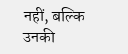नहीं, बल्कि उनकी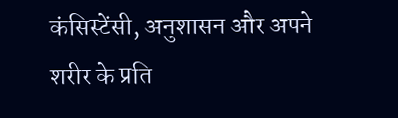कंसिस्टेंसी, अनुशासन और अपने शरीर के प्रति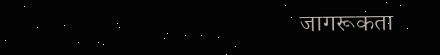जागरूकता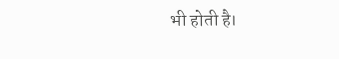भी होती है।